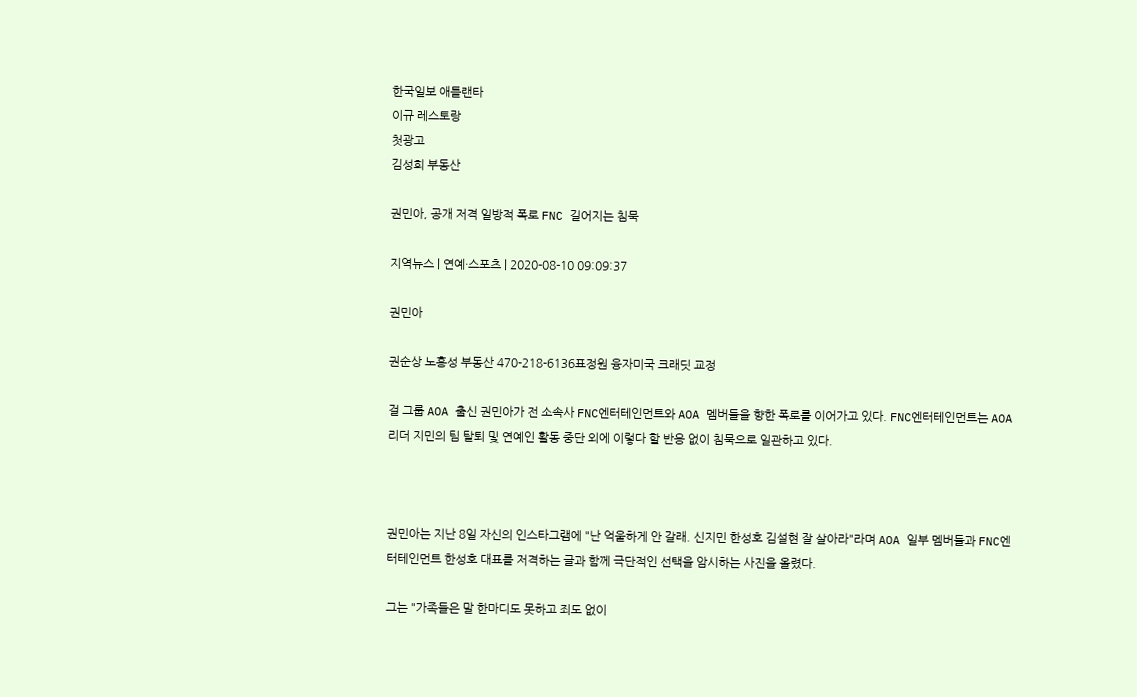한국일보 애틀랜타
이규 레스토랑
첫광고
김성희 부동산

권민아, 공개 저격 일방적 폭로 FNC 길어지는 침묵

지역뉴스 | 연예·스포츠 | 2020-08-10 09:09:37

권민아

권순상 노흥성 부동산 470-218-6136표정원 융자미국 크래딧 교정

걸 그룹 AOA 출신 권민아가 전 소속사 FNC엔터테인먼트와 AOA 멤버들을 향한 폭로를 이어가고 있다. FNC엔터테인먼트는 AOA 리더 지민의 팀 탈퇴 및 연예인 활동 중단 외에 이렇다 할 반응 없이 침묵으로 일관하고 있다.



권민아는 지난 8일 자신의 인스타그램에 "난 억울하게 안 갈래. 신지민 한성호 김설현 잘 살아라"라며 AOA 일부 멤버들과 FNC엔터테인먼트 한성호 대표를 저격하는 글과 함께 극단적인 선택을 암시하는 사진을 올렸다.

그는 "가족들은 말 한마디도 못하고 죄도 없이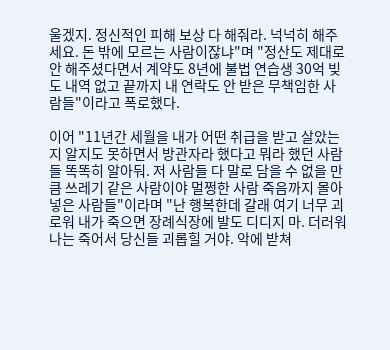울겠지. 정신적인 피해 보상 다 해줘라. 넉넉히 해주세요. 돈 밖에 모르는 사람이잖냐"며 "정산도 제대로 안 해주셨다면서 계약도 8년에 불법 연습생 30억 빚도 내역 없고 끝까지 내 연락도 안 받은 무책임한 사람들"이라고 폭로했다.

이어 "11년간 세월을 내가 어떤 취급을 받고 살았는지 알지도 못하면서 방관자라 했다고 뭐라 했던 사람들 똑똑히 알아둬. 저 사람들 다 말로 담을 수 없을 만큼 쓰레기 같은 사람이야 멀쩡한 사람 죽음까지 몰아넣은 사람들"이라며 "난 행복한데 갈래 여기 너무 괴로워 내가 죽으면 장례식장에 발도 디디지 마. 더러워 나는 죽어서 당신들 괴롭힐 거야. 악에 받쳐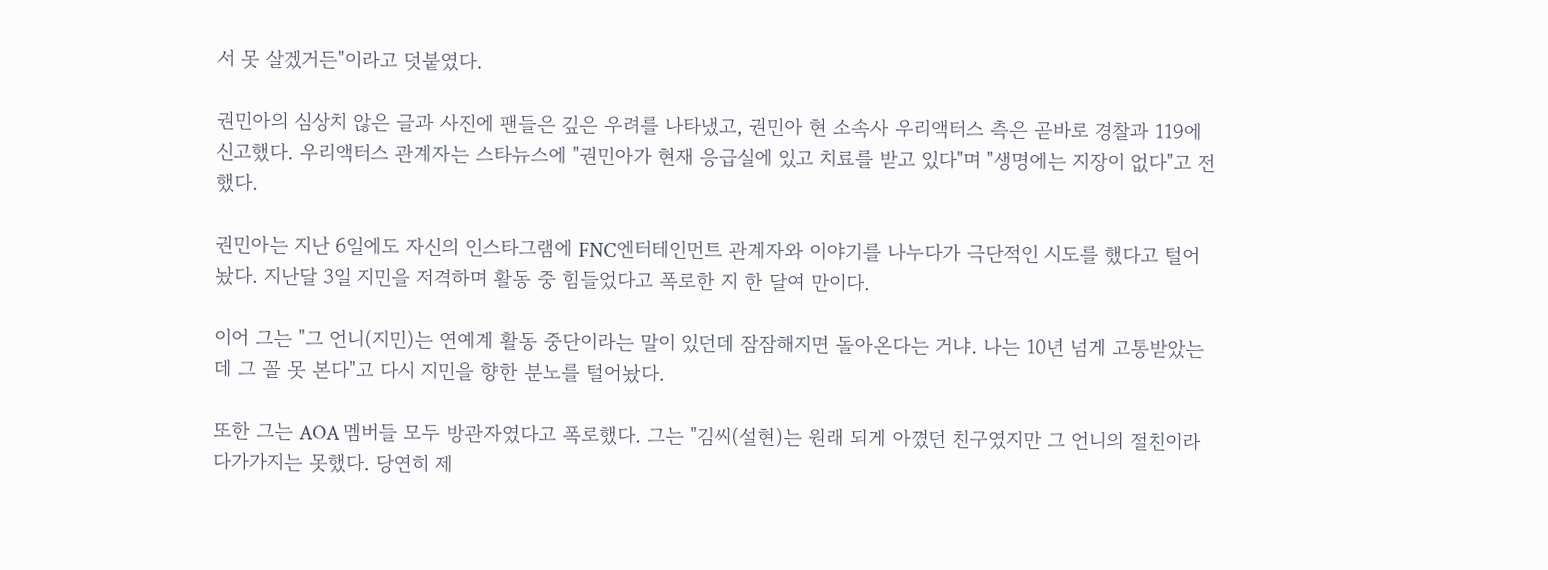서 못 살겠거든"이라고 덧붙였다.

권민아의 심상치 않은 글과 사진에 팬들은 깊은 우려를 나타냈고, 권민아 현 소속사 우리액터스 측은 곧바로 경찰과 119에 신고했다. 우리액터스 관계자는 스타뉴스에 "권민아가 현재 응급실에 있고 치료를 받고 있다"며 "생명에는 지장이 없다"고 전했다.

권민아는 지난 6일에도 자신의 인스타그램에 FNC엔터테인먼트 관계자와 이야기를 나누다가 극단적인 시도를 했다고 털어놨다. 지난달 3일 지민을 저격하며 활동 중 힘들었다고 폭로한 지 한 달여 만이다.

이어 그는 "그 언니(지민)는 연예계 활동 중단이라는 말이 있던데 잠잠해지면 돌아온다는 거냐. 나는 10년 넘게 고통받았는데 그 꼴 못 본다"고 다시 지민을 향한 분노를 털어놨다.

또한 그는 AOA 멤버들 모두 방관자였다고 폭로했다. 그는 "김씨(설현)는 원래 되게 아꼈던 친구였지만 그 언니의 절친이라 다가가지는 못했다. 당연히 제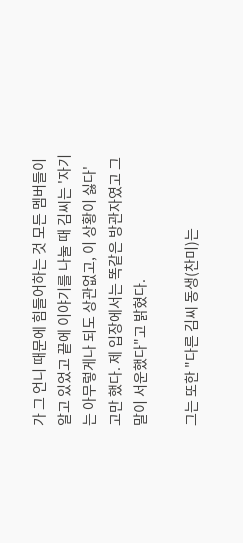가 그 언니 때문에 힘들어하는 것 모든 멤버들이 알고 있었고 끝에 이야기를 나눌 때 김씨는 '자기는 아무렇게나 되도 상관없고, 이 상황이 싫다'고만 했다. 제 입장에서는 똑같은 방관자였고 그 말이 서운했다"고 밝혔다.

그는 또한 "다른 김씨 동생(찬미)는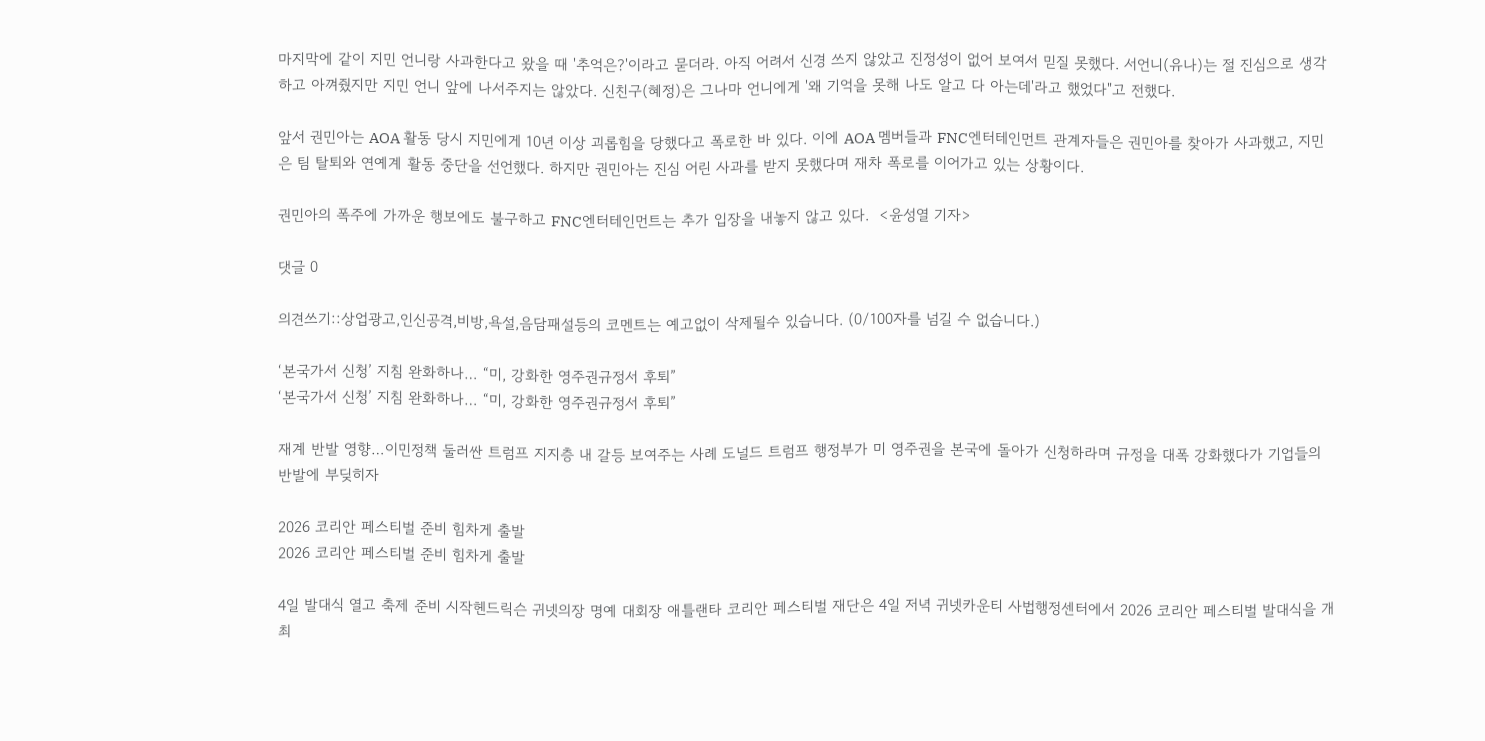마지막에 같이 지민 언니랑 사과한다고 왔을 때 '추억은?'이라고 묻더라. 아직 어려서 신경 쓰지 않았고 진정성이 없어 보여서 믿질 못했다. 서언니(유나)는 절 진심으로 생각하고 아껴줬지만 지민 언니 앞에 나서주지는 않았다. 신친구(혜정)은 그나마 언니에게 '왜 기억을 못해 나도 알고 다 아는데'라고 했었다"고 전했다.

앞서 권민아는 AOA 활동 당시 지민에게 10년 이상 괴롭힘을 당했다고 폭로한 바 있다. 이에 AOA 멤버들과 FNC엔터테인먼트 관계자들은 권민아를 찾아가 사과했고, 지민은 팀 탈퇴와 연예계 활동 중단을 선언했다. 하지만 권민아는 진심 어린 사과를 받지 못했다며 재차 폭로를 이어가고 있는 상황이다.

권민아의 폭주에 가까운 행보에도 불구하고 FNC엔터테인먼트는 추가 입장을 내놓지 않고 있다.  <윤성열 기자>

댓글 0

의견쓰기::상업광고,인신공격,비방,욕설,음담패설등의 코멘트는 예고없이 삭제될수 있습니다. (0/100자를 넘길 수 없습니다.)

‘본국가서 신청’ 지침 완화하나… “미, 강화한 영주권규정서 후퇴”
‘본국가서 신청’ 지침 완화하나… “미, 강화한 영주권규정서 후퇴”

재계 반발 영향…이민정책 둘러싼 트럼프 지지층 내 갈등 보여주는 사례 도널드 트럼프 행정부가 미 영주권을 본국에 돌아가 신청하라며 규정을 대폭 강화했다가 기업들의 반발에 부딪히자

2026 코리안 페스티벌 준비 힘차게 출발
2026 코리안 페스티벌 준비 힘차게 출발

4일 발대식 열고 축제 준비 시작헨드릭슨 귀넷의장 명예 대회장 애틀랜타 코리안 페스티벌 재단은 4일 저녁 귀넷카운티 사법행정센터에서 2026 코리안 페스티벌 발대식을 개최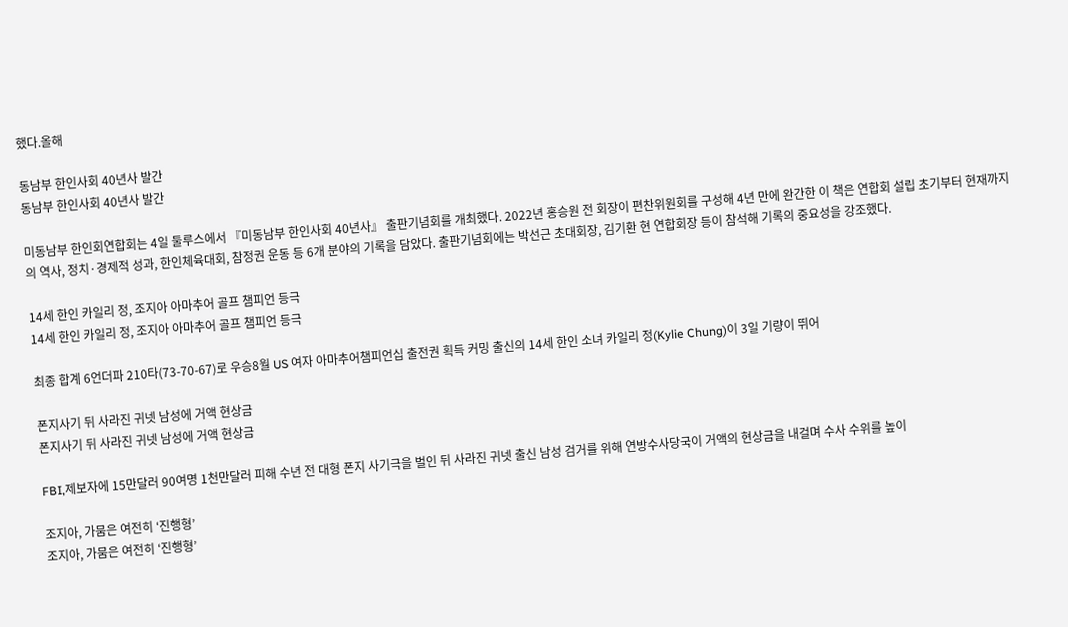했다.올해

동남부 한인사회 40년사 발간
동남부 한인사회 40년사 발간

미동남부 한인회연합회는 4일 둘루스에서 『미동남부 한인사회 40년사』 출판기념회를 개최했다. 2022년 홍승원 전 회장이 편찬위원회를 구성해 4년 만에 완간한 이 책은 연합회 설립 초기부터 현재까지의 역사, 정치·경제적 성과, 한인체육대회, 참정권 운동 등 6개 분야의 기록을 담았다. 출판기념회에는 박선근 초대회장, 김기환 현 연합회장 등이 참석해 기록의 중요성을 강조했다.

14세 한인 카일리 정, 조지아 아마추어 골프 챔피언 등극
14세 한인 카일리 정, 조지아 아마추어 골프 챔피언 등극

최종 합계 6언더파 210타(73-70-67)로 우승8월 US 여자 아마추어챔피언십 출전권 획득 커밍 출신의 14세 한인 소녀 카일리 정(Kylie Chung)이 3일 기량이 뛰어

폰지사기 뒤 사라진 귀넷 남성에 거액 현상금
폰지사기 뒤 사라진 귀넷 남성에 거액 현상금

FBI,제보자에 15만달러 90여명 1천만달러 피해 수년 전 대형 폰지 사기극을 벌인 뒤 사라진 귀넷 출신 남성 검거를 위해 연방수사당국이 거액의 현상금을 내걸며 수사 수위를 높이

조지아, 가뭄은 여전히 ‘진행형’
조지아, 가뭄은 여전히 ‘진행형’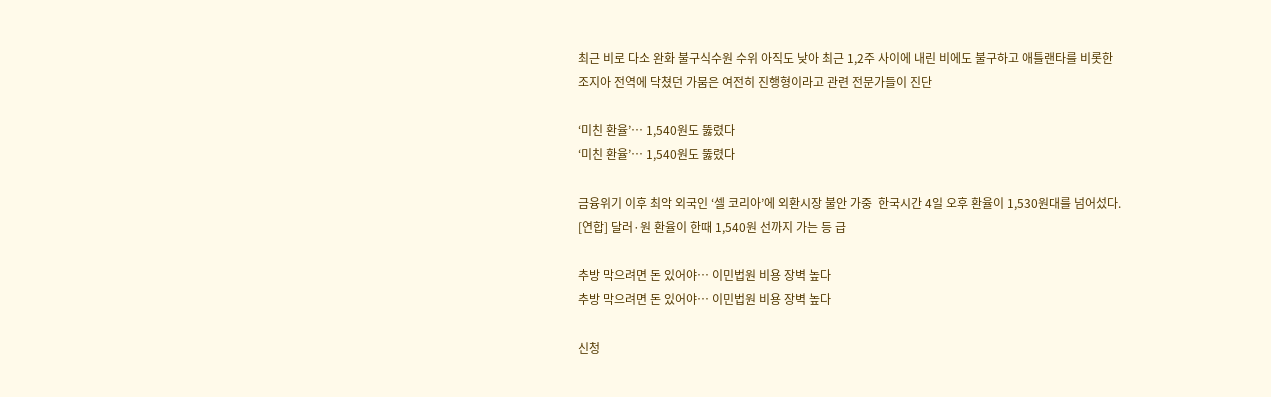최근 비로 다소 완화 불구식수원 수위 아직도 낮아 최근 1,2주 사이에 내린 비에도 불구하고 애틀랜타를 비롯한 조지아 전역에 닥쳤던 가뭄은 여전히 진행형이라고 관련 전문가들이 진단

‘미친 환율’… 1,540원도 뚫렸다
‘미친 환율’… 1,540원도 뚫렸다

금융위기 이후 최악 외국인 ‘셀 코리아’에 외환시장 불안 가중  한국시간 4일 오후 환율이 1,530원대를 넘어섰다. [연합] 달러·원 환율이 한때 1,540원 선까지 가는 등 급

추방 막으려면 돈 있어야… 이민법원 비용 장벽 높다
추방 막으려면 돈 있어야… 이민법원 비용 장벽 높다

신청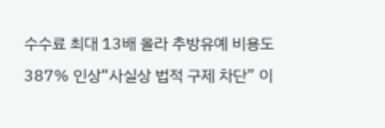수수료 최대 13배 올라 추방유예 비용도 387% 인상“사실상 법적 구제 차단” 이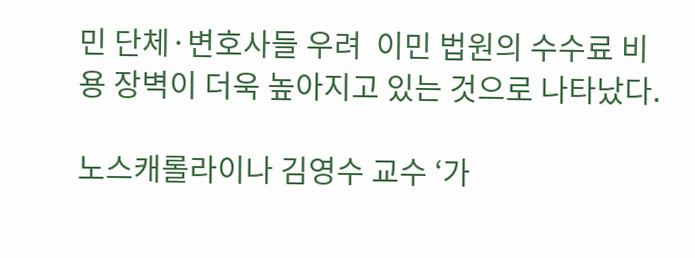민 단체·변호사들 우려  이민 법원의 수수료 비용 장벽이 더욱 높아지고 있는 것으로 나타났다.

노스캐롤라이나 김영수 교수 ‘가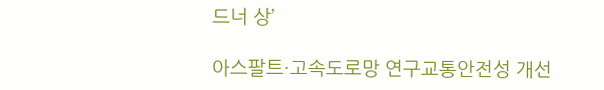드너 상’

아스팔트·고속도로망 연구교통안전성 개선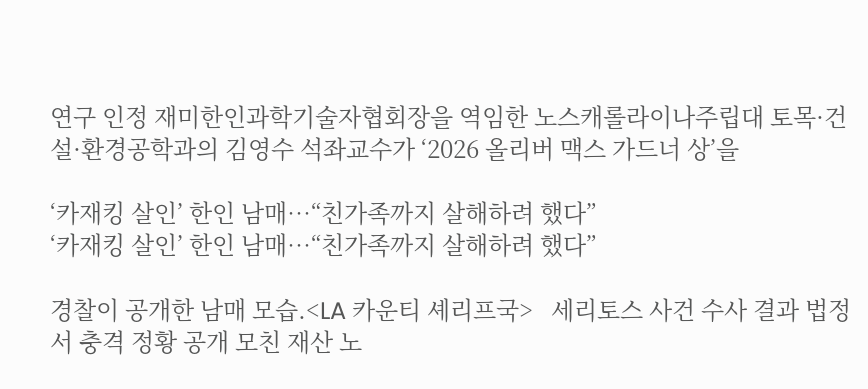연구 인정 재미한인과학기술자협회장을 역임한 노스캐롤라이나주립대 토목·건설·환경공학과의 김영수 석좌교수가 ‘2026 올리버 맥스 가드너 상’을

‘카재킹 살인’ 한인 남매…“친가족까지 살해하려 했다”
‘카재킹 살인’ 한인 남매…“친가족까지 살해하려 했다”

경찰이 공개한 남매 모습.<LA 카운티 셰리프국>   세리토스 사건 수사 결과 법정서 충격 정황 공개 모친 재산 노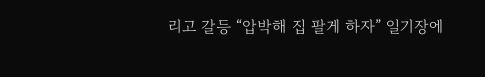리고 갈등 “압박해 집 팔게 하자” 일기장에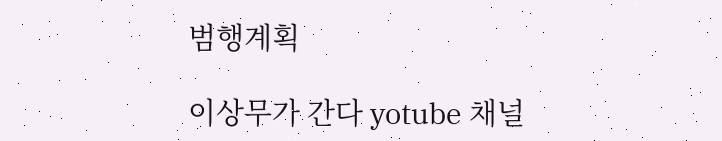범행계획

이상무가 간다 yotube 채널